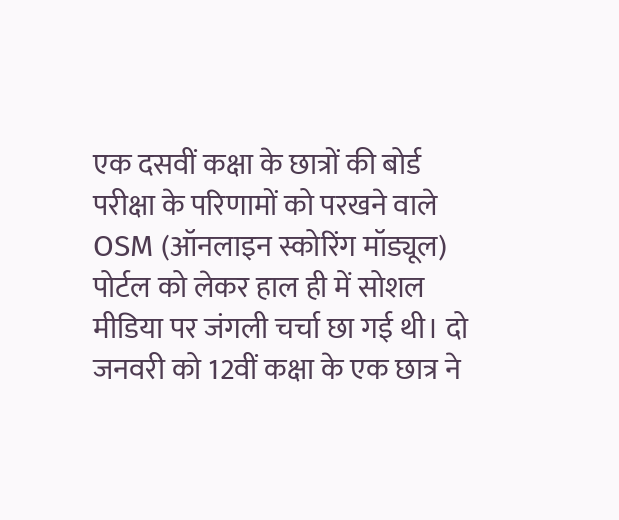एक दसवीं कक्षा के छात्रों की बोर्ड परीक्षा के परिणामों को परखने वाले OSM (ऑनलाइन स्कोरिंग मॉड्यूल) पोर्टल को लेकर हाल ही में सोशल मीडिया पर जंगली चर्चा छा गई थी। दो जनवरी को 12वीं कक्षा के एक छात्र ने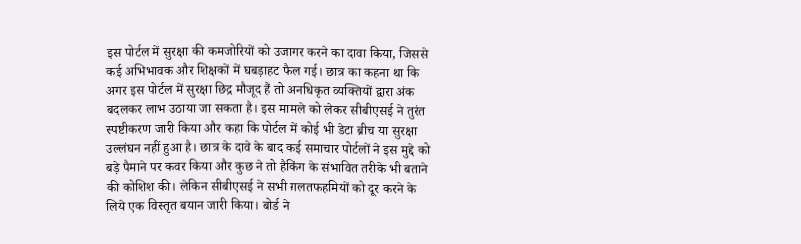इस पोर्टल में सुरक्षा की कमजोरियों को उजागर करने का दावा किया, जिससे कई अभिभावक और शिक्षकों में घबड़ाहट फैल गई। छात्र का कहना था कि अगर इस पोर्टल में सुरक्षा छिद्र मौजूद हैं तो अनधिकृत व्यक्तियों द्वारा अंक बदलकर लाभ उठाया जा सकता है। इस मामले को लेकर सीबीएसई ने तुरंत स्पष्टीकरण जारी किया और कहा कि पोर्टल में कोई भी डेटा ब्रीच या सुरक्षा उल्लंघन नहीं हुआ है। छात्र के दावे के बाद कई समाचार पोर्टलों ने इस मुद्दे को बड़े पैमाने पर कवर किया और कुछ ने तो हैकिंग के संभावित तरीके भी बताने की कोशिश की। लेकिन सीबीएसई ने सभी ग़लतफहमियों को दूर करने के लिये एक विस्तृत बयान जारी किया। बोर्ड ने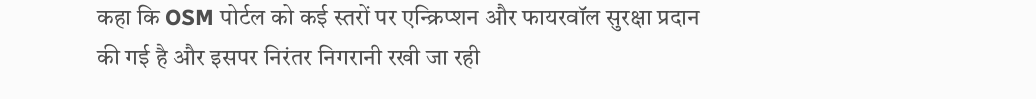कहा कि OSM पोर्टल को कई स्तरों पर एन्क्रिप्शन और फायरवॉल सुरक्षा प्रदान की गई है और इसपर निरंतर निगरानी रखी जा रही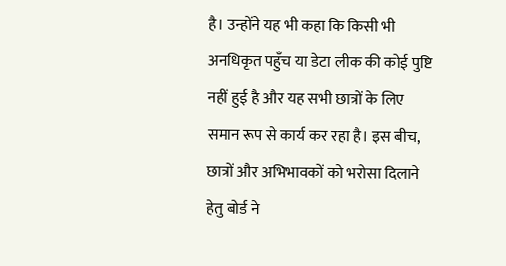है। उन्होंने यह भी कहा कि किसी भी अनधिकृत पहुँच या डेटा लीक की कोई पुष्टि नहीं हुई है और यह सभी छात्रों के लिए समान रूप से कार्य कर रहा है। इस बीच, छात्रों और अभिभावकों को भरोसा दिलाने हेतु बोर्ड ने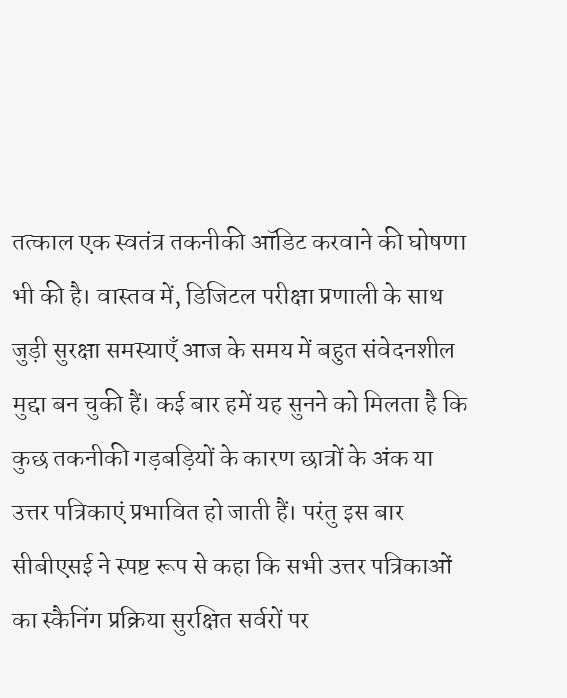तत्काल एक स्वतंत्र तकनीकी ऑडिट करवाने की घोषणा भी की है। वास्तव में, डिजिटल परीक्षा प्रणाली के साथ जुड़ी सुरक्षा समस्याएँ आज के समय में बहुत संवेदनशील मुद्दा बन चुकी हैं। कई बार हमें यह सुनने को मिलता है कि कुछ तकनीकी गड़बड़ियों के कारण छात्रों के अंक या उत्तर पत्रिकाएं प्रभावित हो जाती हैं। परंतु इस बार सीबीएसई ने स्पष्ट रूप से कहा कि सभी उत्तर पत्रिकाओं का स्कैनिंग प्रक्रिया सुरक्षित सर्वरों पर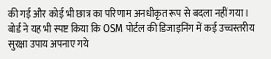की गई और कोई भी छात्र का परिणाम अनधीकृत रूप से बदला नहीं गया। बोर्ड ने यह भी स्पष्ट किया कि OSM पोर्टल की डिजाइनिंग में कई उच्चस्तरीय सुरक्षा उपाय अपनाए गये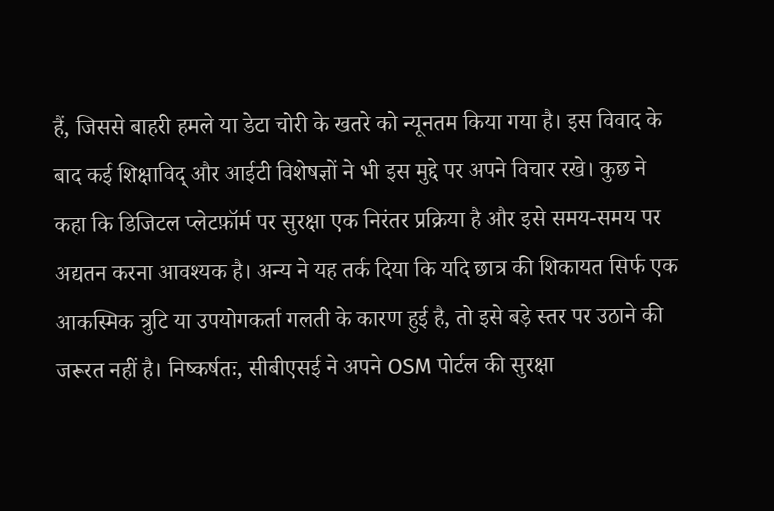हैं, जिससे बाहरी हमले या डेटा चोरी के खतरे को न्यूनतम किया गया है। इस विवाद के बाद कई शिक्षाविद् और आईटी विशेषज्ञों ने भी इस मुद्दे पर अपने विचार रखे। कुछ ने कहा कि डिजिटल प्लेटफ़ॉर्म पर सुरक्षा एक निरंतर प्रक्रिया है और इसे समय-समय पर अद्यतन करना आवश्यक है। अन्य ने यह तर्क दिया कि यदि छात्र की शिकायत सिर्फ एक आकस्मिक त्रुटि या उपयोगकर्ता गलती के कारण हुई है, तो इसे बड़े स्तर पर उठाने की जरूरत नहीं है। निष्कर्षतः, सीबीएसई ने अपने OSM पोर्टल की सुरक्षा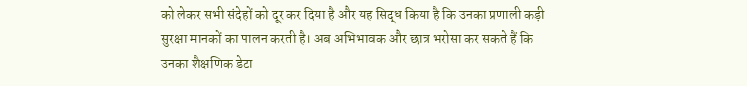को लेकर सभी संदेहों को दूर कर दिया है और यह सिद्ध किया है कि उनका प्रणाली कड़ी सुरक्षा मानकों का पालन करती है। अब अभिभावक और छात्र भरोसा कर सकते हैं कि उनका शैक्षणिक डेटा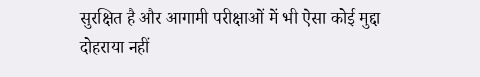सुरक्षित है और आगामी परीक्षाओं में भी ऐसा कोई मुद्दा दोहराया नहीं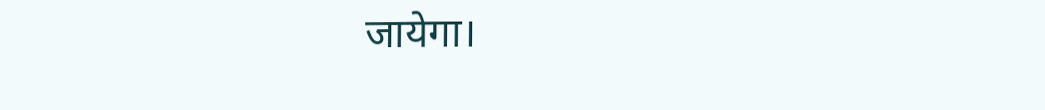जायेगा।